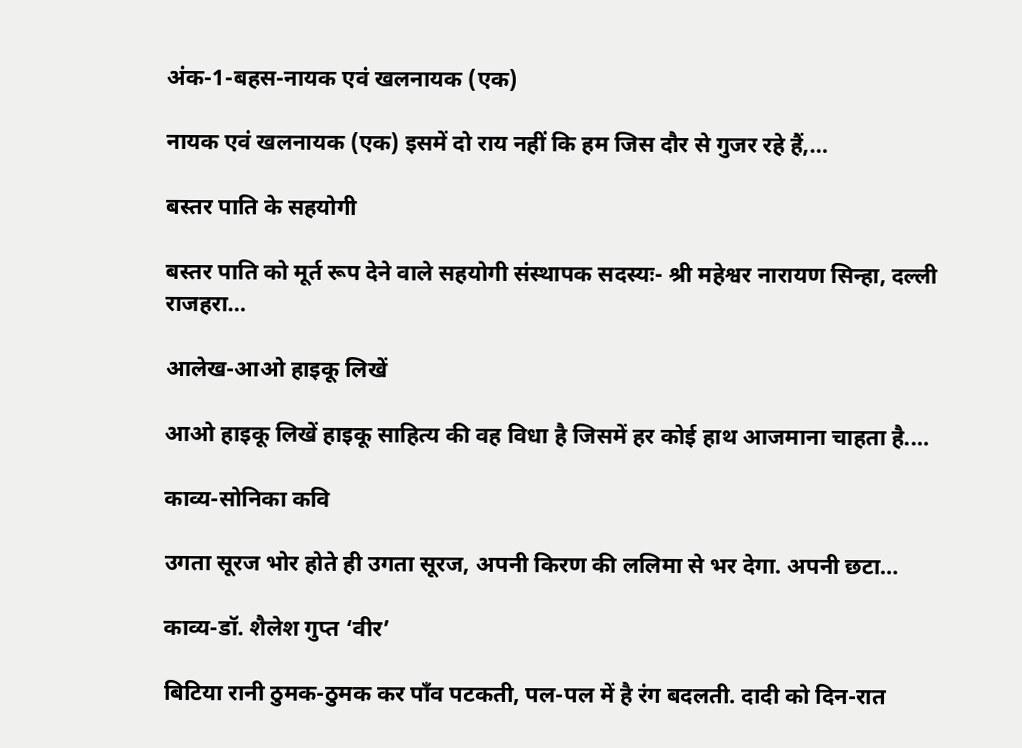अंक-1-बहस-नायक एवं खलनायक (एक)

नायक एवं खलनायक (एक) इसमें दो राय नहीं कि हम जिस दौर से गुजर रहे हैं,…

बस्तर पाति के सहयोगी

बस्तर पाति को मूर्त रूप देने वाले सहयोगी संस्थापक सदस्यः- श्री महेश्वर नारायण सिन्हा, दल्ली राजहरा…

आलेख-आओ हाइकू लिखें

आओ हाइकू लिखें हाइकू साहित्य की वह विधा है जिसमें हर कोई हाथ आजमाना चाहता है.…

काव्य-सोनिका कवि

उगता सूरज भोर होते ही उगता सूरज, अपनी किरण की ललिमा से भर देगा. अपनी छटा…

काव्य-डॉ. शैलेश गुप्त ‘वीर’

बिटिया रानी ठुमक-ठुमक कर पाँव पटकती, पल-पल में है रंग बदलती. दादी को दिन-रात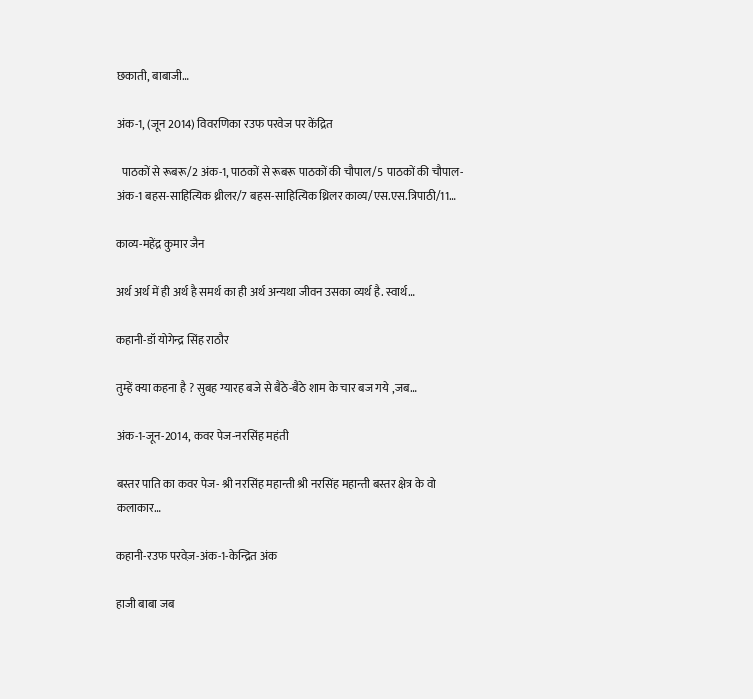छकाती, बाबाजी…

अंक-1, (जून 2014) विवरणिका रउफ परवेज पर केंद्रित

  पाठकों से रूबरू/2 अंक-1, पाठकों से रूबरू पाठकों की चौपाल/5 पाठकों की चौपाल-अंक-1 बहस-साहित्यिक थ्रीलर/7 बहस-साहित्यिक थ्रिलर काव्य/एस.एस.त्रिपाठी/11…

काव्य-महेंद्र कुमार जैन

अर्थ अर्थ में ही अर्थ है समर्थ का ही अर्थ अन्यथा जीवन उसका व्यर्थ है. स्वार्थ…

कहानी-डॉ योगेन्द्र सिंह राठौर

तुम्हें क्या कहना है ? सुबह ग्यारह बजे से बैठे-बैठे शाम के चार बज गये ,जब…

अंक-1-जून-2014, कवर पेज-नरसिंह महंती

बस्तर पाति का कवर पेज- श्री नरसिंह महान्ती श्री नरसिंह महान्ती बस्तर क्षेत्र के वो कलाकार…

कहानी-रउफ परवेज़-अंक-1-केन्द्रित अंक

हाजी बाबा जब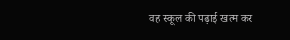वह स्कूल की पढ़ाई खत्म कर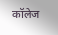कॉलेज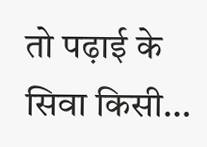तो पढ़ाई के सिवा किसी…